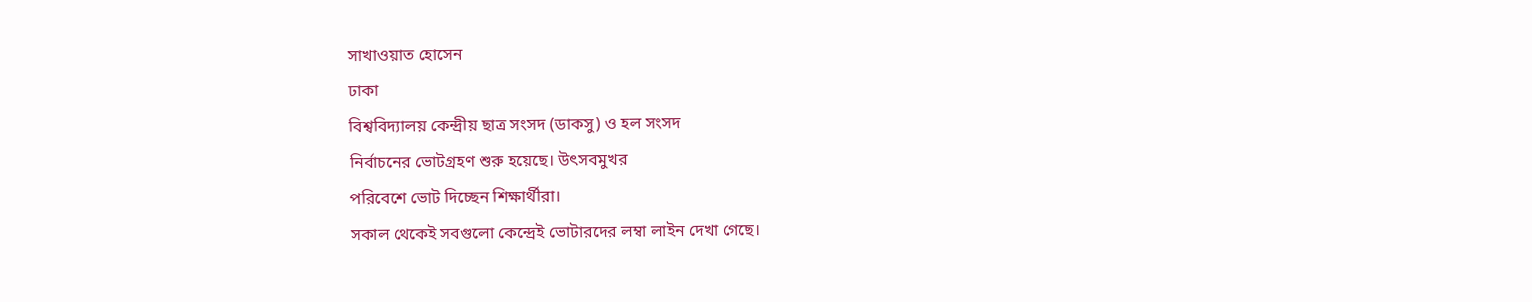সাখাওয়াত হোসেন
ঢাকা
বিশ্ববিদ্যালয় কেন্দ্রীয় ছাত্র সংসদ (ডাকসু) ও হল সংসদ
নির্বাচনের ভোটগ্রহণ শুরু হয়েছে। উৎসবমুখর
পরিবেশে ভোট দিচ্ছেন শিক্ষার্থীরা।
সকাল থেকেই সবগুলো কেন্দ্রেই ভোটারদের লম্বা লাইন দেখা গেছে।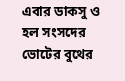এবার ডাকসু ও হল সংসদের
ভোটের বুথের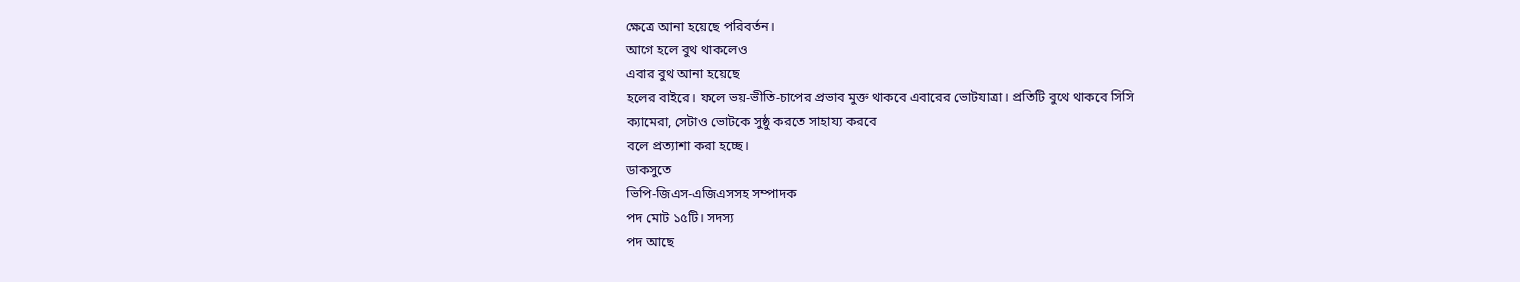ক্ষেত্রে আনা হয়েছে পরিবর্তন।
আগে হলে বুথ থাকলেও
এবার বুথ আনা হয়েছে
হলের বাইরে। ফলে ভয়-ভীতি-চাপের প্রভাব মুক্ত থাকবে এবারের ভোটযাত্রা। প্রতিটি বুথে থাকবে সিসি
ক্যামেরা, সেটাও ভোটকে সুষ্ঠু করতে সাহায্য করবে
বলে প্রত্যাশা করা হচ্ছে।
ডাকসুতে
ভিপি-জিএস-এজিএসসহ সম্পাদক
পদ মোট ১৫টি। সদস্য
পদ আছে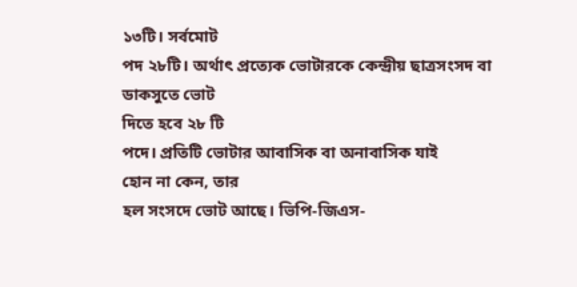১৩টি। সর্বমোট
পদ ২৮টি। অর্থাৎ প্রত্যেক ভোটারকে কেন্দ্রীয় ছাত্রসংসদ বা ডাকসুতে ভোট
দিতে হবে ২৮ টি
পদে। প্রতিটি ভোটার আবাসিক বা অনাবাসিক যাই
হোন না কেন, তার
হল সংসদে ভোট আছে। ভিপি-জিএস-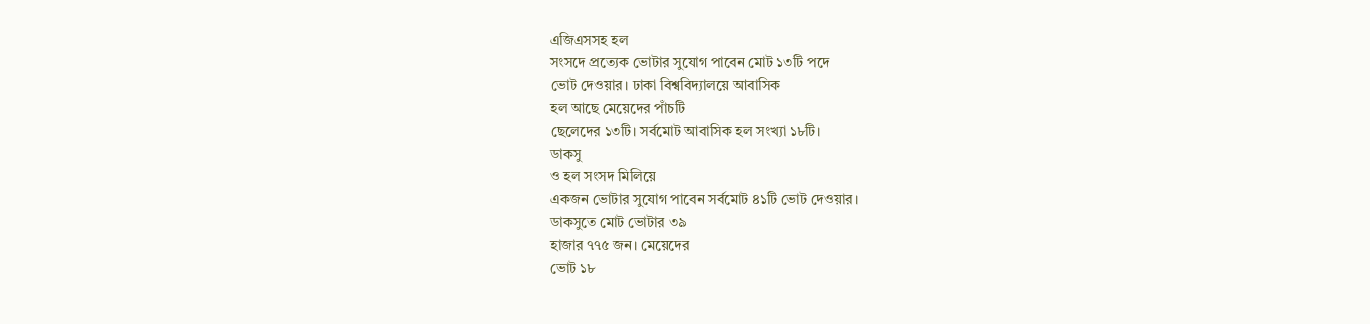এজিএসসহ হল
সংসদে প্রত্যেক ভোটার সুযোগ পাবেন মোট ১৩টি পদে
ভোট দেওয়ার। ঢাকা বিশ্ববিদ্যালয়ে আবাসিক
হল আছে মেয়েদের পাঁচটি
ছেলেদের ১৩টি। সর্বমোট আবাসিক হল সংখ্যা ১৮টি।
ডাকসু
ও হল সংসদ মিলিয়ে
একজন ভোটার সুযোগ পাবেন সর্বমোট ৪১টি ভোট দেওয়ার।
ডাকসুতে মোট ভোটার ৩৯
হাজার ৭৭৫ জন। মেয়েদের
ভোট ১৮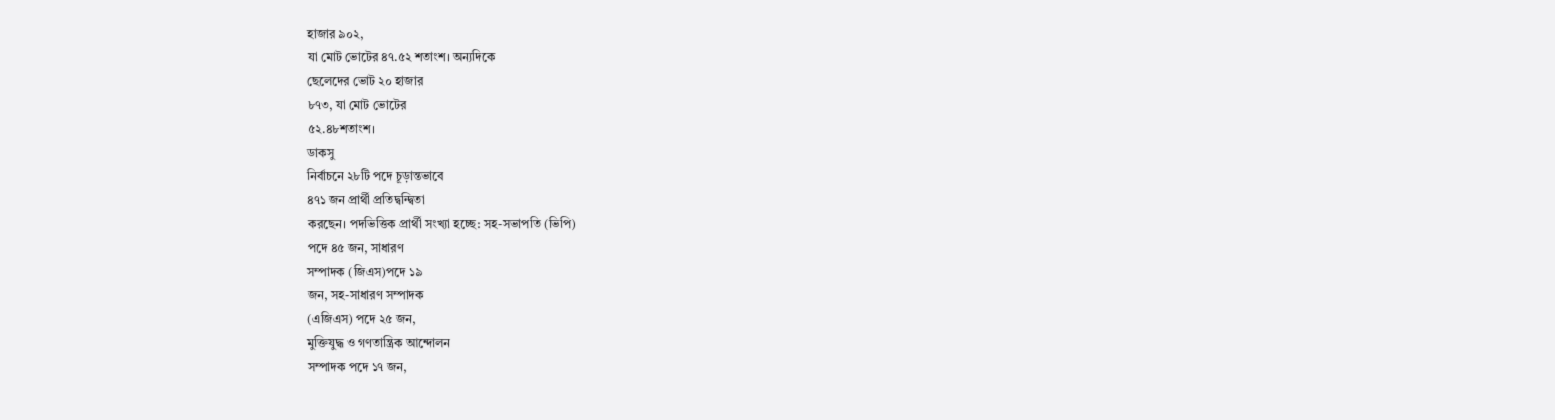হাজার ৯০২,
যা মোট ভোটের ৪৭.৫২ শতাংশ। অন্যদিকে
ছেলেদের ভোট ২০ হাজার
৮৭৩, যা মোট ভোটের
৫২.৪৮শতাংশ।
ডাকসু
নির্বাচনে ২৮টি পদে চূড়ান্তভাবে
৪৭১ জন প্রার্থী প্রতিদ্বন্দ্বিতা
করছেন। পদভিত্তিক প্রার্থী সংখ্যা হচ্ছে: সহ-সভাপতি (ভিপি)
পদে ৪৫ জন, সাধারণ
সম্পাদক (জিএস)পদে ১৯
জন, সহ-সাধারণ সম্পাদক
(এজিএস) পদে ২৫ জন,
মুক্তিযুদ্ধ ও গণতান্ত্রিক আন্দোলন
সম্পাদক পদে ১৭ জন,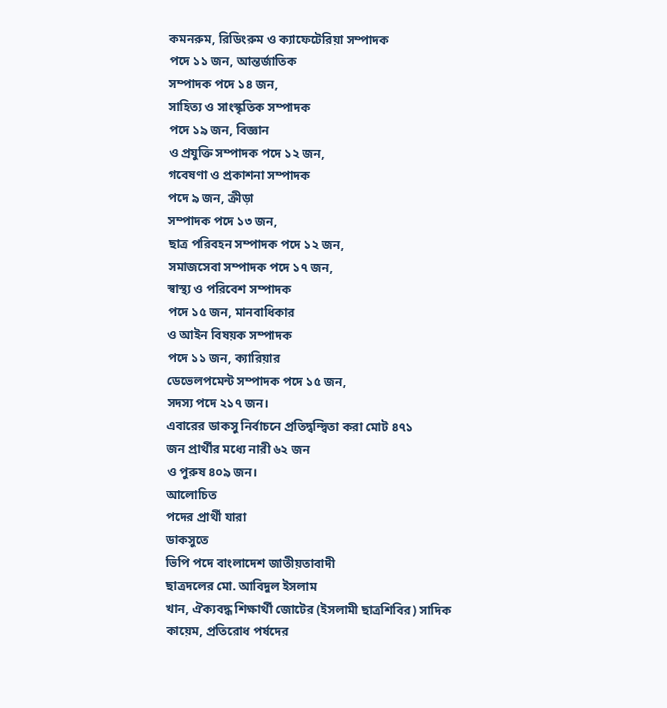কমনরুম, রিডিংরুম ও ক্যাফেটেরিয়া সম্পাদক
পদে ১১ জন, আন্তর্জাতিক
সম্পাদক পদে ১৪ জন,
সাহিত্য ও সাংস্কৃতিক সম্পাদক
পদে ১৯ জন, বিজ্ঞান
ও প্রযুক্তি সম্পাদক পদে ১২ জন,
গবেষণা ও প্রকাশনা সম্পাদক
পদে ৯ জন, ক্রীড়া
সম্পাদক পদে ১৩ জন,
ছাত্র পরিবহন সম্পাদক পদে ১২ জন,
সমাজসেবা সম্পাদক পদে ১৭ জন,
স্বাস্থ্য ও পরিবেশ সম্পাদক
পদে ১৫ জন, মানবাধিকার
ও আইন বিষয়ক সম্পাদক
পদে ১১ জন, ক্যারিয়ার
ডেভেলপমেন্ট সম্পাদক পদে ১৫ জন,
সদস্য পদে ২১৭ জন।
এবারের ডাকসু নির্বাচনে প্রতিদ্বন্দ্বিতা করা মোট ৪৭১
জন প্রার্থীর মধ্যে নারী ৬২ জন
ও পুরুষ ৪০৯ জন।
আলোচিত
পদের প্রার্থী যারা
ডাকসুতে
ভিপি পদে বাংলাদেশ জাতীয়তাবাদী
ছাত্রদলের মো. আবিদুল ইসলাম
খান, ঐক্যবদ্ধ শিক্ষার্থী জোটের (ইসলামী ছাত্রশিবির) সাদিক কায়েম, প্রতিরোধ পর্ষদের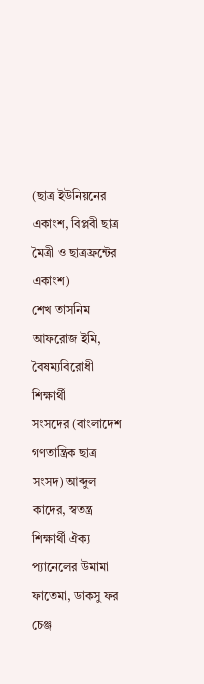(ছাত্র ইউনিয়নের একাংশ, বিপ্লবী ছাত্র মৈত্রী ও ছাত্রফ্রন্টের একাংশ)
শেখ তাসনিম আফরোজ ইমি, বৈষম্যবিরোধী শিক্ষার্থী
সংসদের (বাংলাদেশ গণতান্ত্রিক ছাত্র সংসদ) আব্দুল কাদের, স্বতন্ত্র শিক্ষার্থী ঐক্য প্যানেলের উমামা
ফাতেমা, ডাকসু ফর চেঞ্জ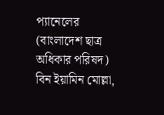প্যানেলের
(বাংলাদেশ ছাত্র অধিকার পরিষদ) বিন ইয়ামিন মোল্লা,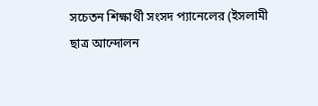সচেতন শিক্ষার্থী সংসদ প্যানেলের (ইসলামী
ছাত্র আন্দোলন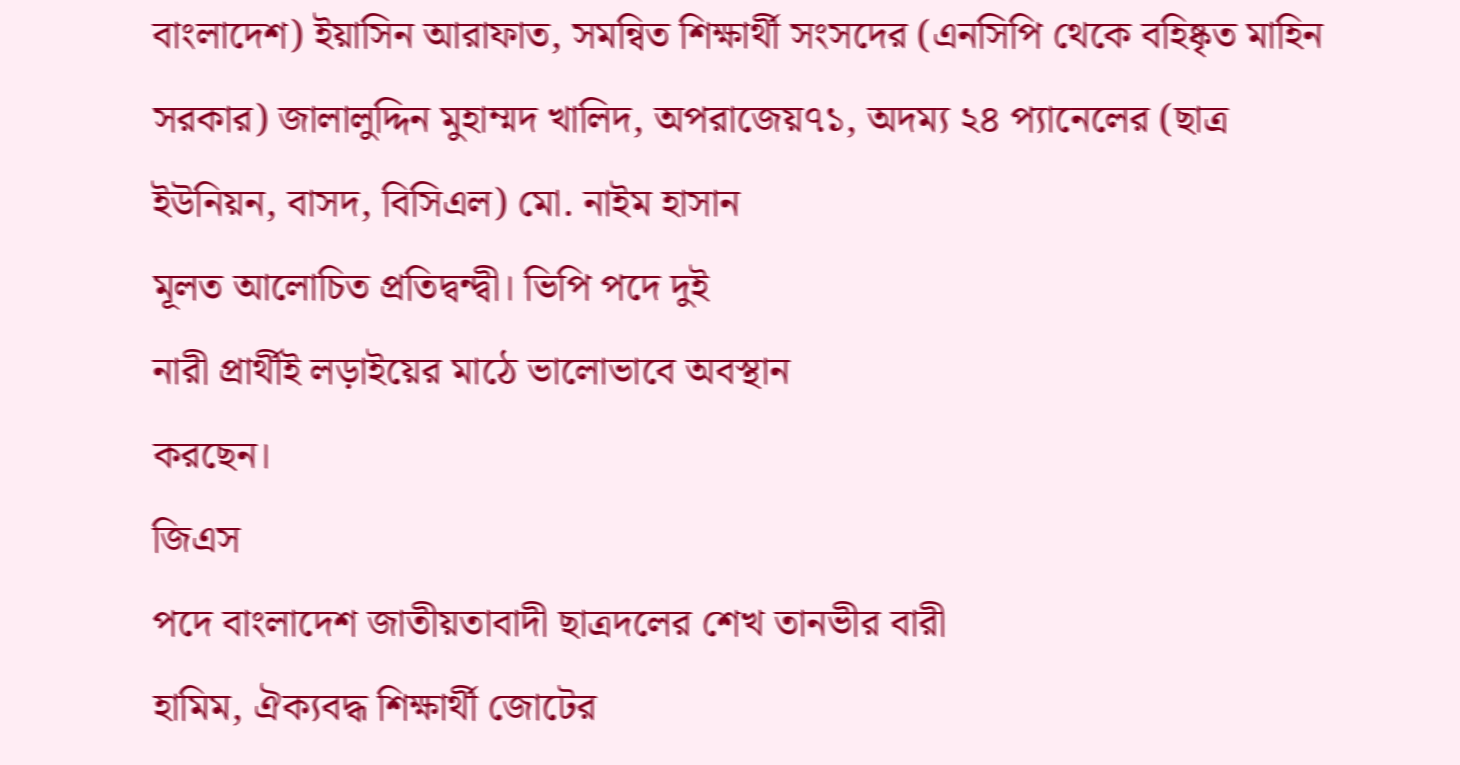বাংলাদেশ) ইয়াসিন আরাফাত, সমন্বিত শিক্ষার্থী সংসদের (এনসিপি থেকে বহিষ্কৃত মাহিন
সরকার) জালালুদ্দিন মুহাম্মদ খালিদ, অপরাজেয়৭১, অদম্য ২৪ প্যানেলের (ছাত্র
ইউনিয়ন, বাসদ, বিসিএল) মো. নাইম হাসান
মূলত আলোচিত প্রতিদ্বন্দ্বী। ভিপি পদে দুই
নারী প্রার্থীই লড়াইয়ের মাঠে ভালোভাবে অবস্থান
করছেন।
জিএস
পদে বাংলাদেশ জাতীয়তাবাদী ছাত্রদলের শেখ তানভীর বারী
হামিম, ঐক্যবদ্ধ শিক্ষার্থী জোটের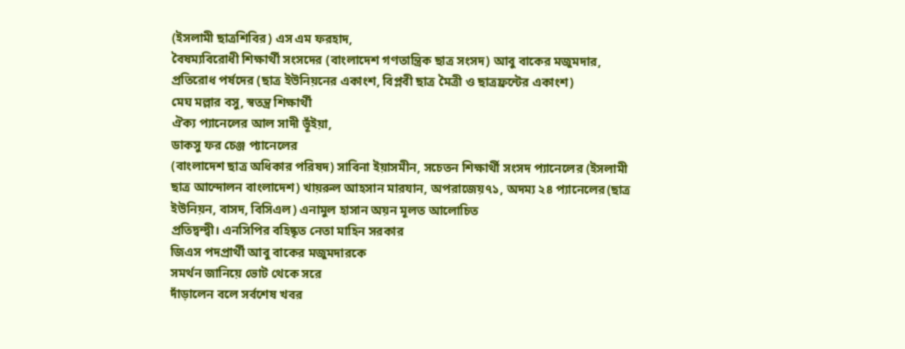(ইসলামী ছাত্রশিবির) এস এম ফরহাদ,
বৈষম্যবিরোধী শিক্ষার্থী সংসদের (বাংলাদেশ গণতান্ত্রিক ছাত্র সংসদ) আবু বাকের মজুমদার,
প্রতিরোধ পর্ষদের (ছাত্র ইউনিয়নের একাংশ, বিপ্লবী ছাত্র মৈত্রী ও ছাত্রফ্রন্টের একাংশ)
মেঘ মল্লার বসু, স্বতন্ত্র শিক্ষার্থী
ঐক্য প্যানেলের আল সাদী ভূঁইয়া,
ডাকসু ফর চেঞ্জ প্যানেলের
(বাংলাদেশ ছাত্র অধিকার পরিষদ) সাবিনা ইয়াসমীন, সচেতন শিক্ষার্থী সংসদ প্যানেলের (ইসলামী
ছাত্র আন্দোলন বাংলাদেশ) খায়রুল আহসান মারযান, অপরাজেয়৭১, অদম্য ২৪ প্যানেলের(ছাত্র
ইউনিয়ন, বাসদ, বিসিএল) এনামুল হাসান অয়ন মূলত আলোচিত
প্রতিদ্বন্দ্বী। এনসিপির বহিষ্কৃত নেতা মাহিন সরকার
জিএস পদপ্রার্থী আবু বাকের মজুমদারকে
সমর্থন জানিয়ে ভোট থেকে সরে
দাঁড়ালেন বলে সর্বশেষ খবর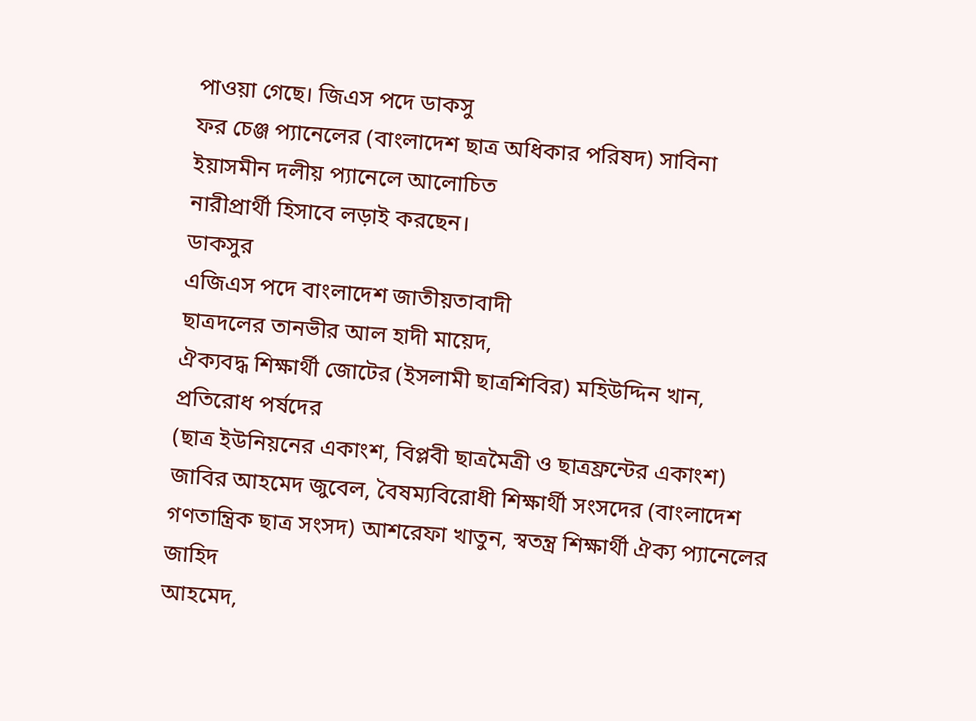পাওয়া গেছে। জিএস পদে ডাকসু
ফর চেঞ্জ প্যানেলের (বাংলাদেশ ছাত্র অধিকার পরিষদ) সাবিনা ইয়াসমীন দলীয় প্যানেলে আলোচিত
নারীপ্রার্থী হিসাবে লড়াই করছেন।
ডাকসুর
এজিএস পদে বাংলাদেশ জাতীয়তাবাদী
ছাত্রদলের তানভীর আল হাদী মায়েদ,
ঐক্যবদ্ধ শিক্ষার্থী জোটের (ইসলামী ছাত্রশিবির) মহিউদ্দিন খান, প্রতিরোধ পর্ষদের
(ছাত্র ইউনিয়নের একাংশ, বিপ্লবী ছাত্রমৈত্রী ও ছাত্রফ্রন্টের একাংশ)
জাবির আহমেদ জুবেল, বৈষম্যবিরোধী শিক্ষার্থী সংসদের (বাংলাদেশ গণতান্ত্রিক ছাত্র সংসদ) আশরেফা খাতুন, স্বতন্ত্র শিক্ষার্থী ঐক্য প্যানেলের জাহিদ
আহমেদ,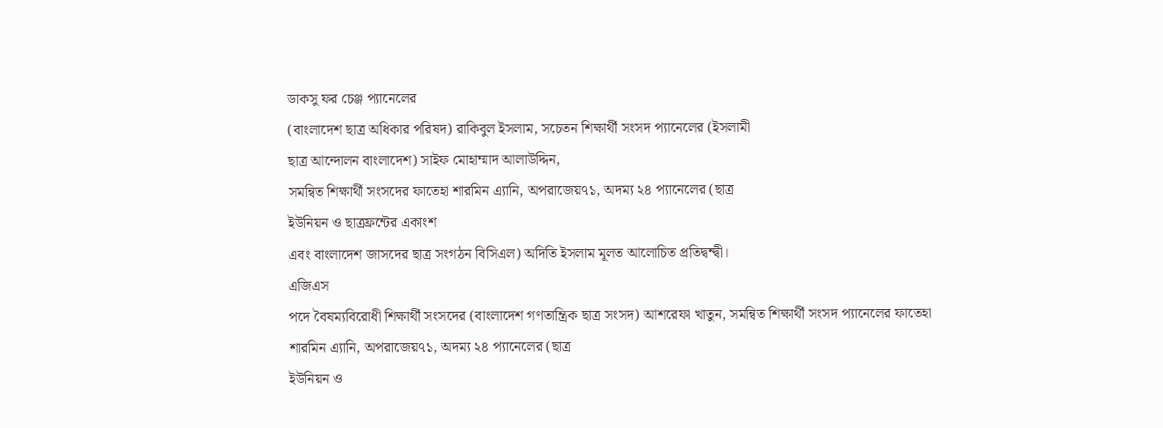ডাকসু ফর চেঞ্জ প্যানেলের
(বাংলাদেশ ছাত্র অধিকার পরিষদ) রাকিবুল ইসলাম, সচেতন শিক্ষার্থী সংসদ প্যানেলের (ইসলামী
ছাত্র আন্দোলন বাংলাদেশ) সাইফ মোহাম্মাদ আলাউদ্দিন,
সমন্বিত শিক্ষার্থী সংসদের ফাতেহা শারমিন এ্যানি, অপরাজেয়৭১, অদম্য ২৪ প্যানেলের (ছাত্র
ইউনিয়ন ও ছাত্রফ্রন্টের একাংশ
এবং বাংলাদেশ জাসদের ছাত্র সংগঠন বিসিএল) অদিতি ইসলাম মূলত আলোচিত প্রতিদ্বন্দ্বী।
এজিএস
পদে বৈষম্যবিরোধী শিক্ষার্থী সংসদের (বাংলাদেশ গণতান্ত্রিক ছাত্র সংসদ) আশরেফা খাতুন, সমন্বিত শিক্ষার্থী সংসদ প্যানেলের ফাতেহা
শারমিন এ্যানি, অপরাজেয়৭১, অদম্য ২৪ প্যানেলের (ছাত্র
ইউনিয়ন ও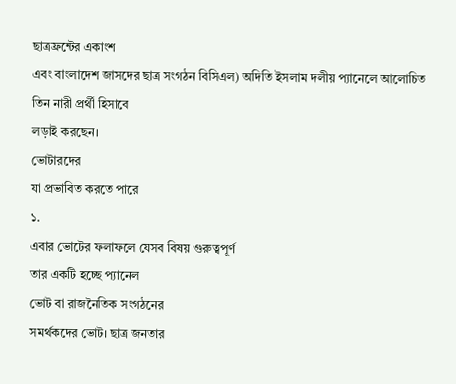ছাত্রফ্রন্টের একাংশ
এবং বাংলাদেশ জাসদের ছাত্র সংগঠন বিসিএল) অদিতি ইসলাম দলীয় প্যানেলে আলোচিত
তিন নারী প্রর্থী হিসাবে
লড়াই করছেন।
ভোটারদের
যা প্রভাবিত করতে পারে
১.
এবার ভোটের ফলাফলে যেসব বিষয় গুরুত্বপূর্ণ
তার একটি হচ্ছে প্যানেল
ভোট বা রাজনৈতিক সংগঠনের
সমর্থকদের ভোট। ছাত্র জনতার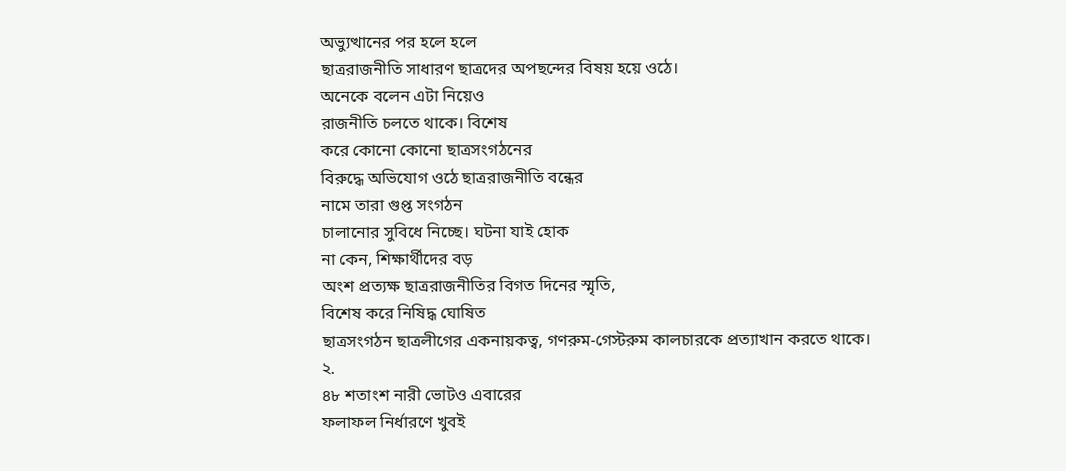অভ্যুত্থানের পর হলে হলে
ছাত্ররাজনীতি সাধারণ ছাত্রদের অপছন্দের বিষয় হয়ে ওঠে।
অনেকে বলেন এটা নিয়েও
রাজনীতি চলতে থাকে। বিশেষ
করে কোনো কোনো ছাত্রসংগঠনের
বিরুদ্ধে অভিযোগ ওঠে ছাত্ররাজনীতি বন্ধের
নামে তারা গুপ্ত সংগঠন
চালানোর সুবিধে নিচ্ছে। ঘটনা যাই হোক
না কেন, শিক্ষার্থীদের বড়
অংশ প্রত্যক্ষ ছাত্ররাজনীতির বিগত দিনের স্মৃতি,
বিশেষ করে নিষিদ্ধ ঘোষিত
ছাত্রসংগঠন ছাত্রলীগের একনায়কত্ব, গণরুম-গেস্টরুম কালচারকে প্রত্যাখান করতে থাকে।
২.
৪৮ শতাংশ নারী ভোটও এবারের
ফলাফল নির্ধারণে খুবই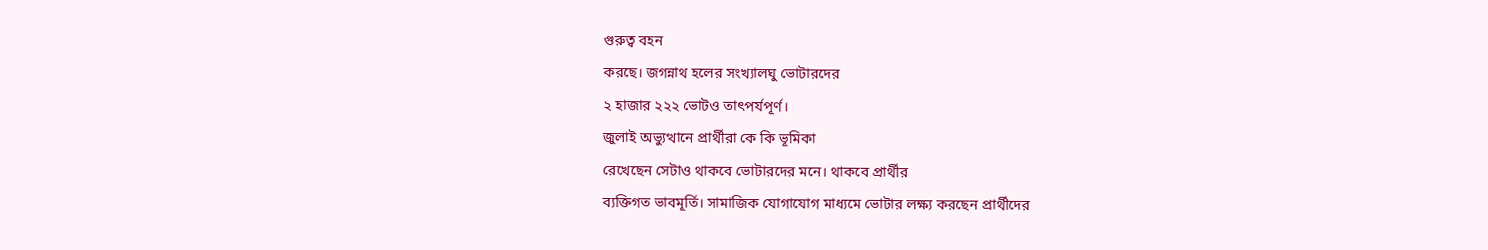গুরুত্ব বহন
করছে। জগন্নাথ হলের সংখ্যালঘু ভোটারদের
২ হাজার ২২২ ভোটও তাৎপর্যপূর্ণ।
জুলাই অভ্যুত্থানে প্রার্থীরা কে কি ভূমিকা
রেখেছেন সেটাও থাকবে ভোটারদের মনে। থাকবে প্রার্থীর
ব্যক্তিগত ভাবমূর্তি। সামাজিক যোগাযোগ মাধ্যমে ভোটার লক্ষ্য করছেন প্রার্থীদের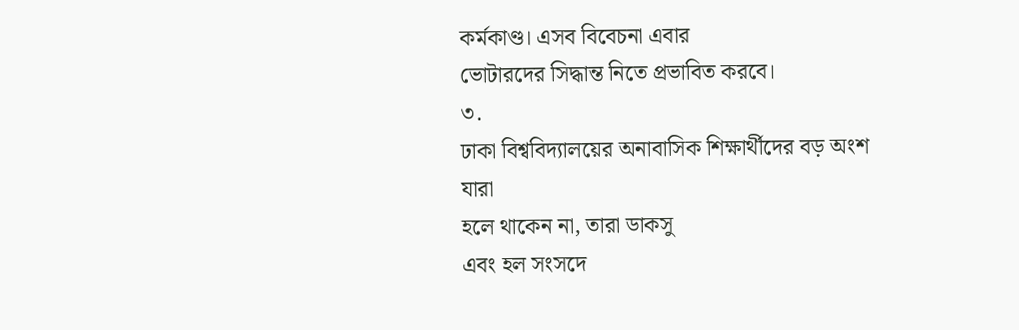কর্মকাণ্ড। এসব বিবেচনা এবার
ভোটারদের সিদ্ধান্ত নিতে প্রভাবিত করবে।
৩.
ঢাকা বিশ্ববিদ্যালয়ের অনাবাসিক শিক্ষার্থীদের বড় অংশ যারা
হলে থাকেন না, তারা ডাকসু
এবং হল সংসদে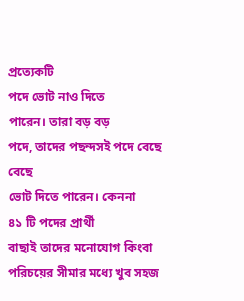প্রত্যেকটি
পদে ভোট নাও দিতে
পারেন। তারা বড় বড়
পদে, তাদের পছন্দসই পদে বেছে বেছে
ভোট দিতে পারেন। কেননা
৪১ টি পদের প্রার্থী
বাছাই তাদের মনোযোগ কিংবা পরিচয়ের সীমার মধ্যে খুব সহজ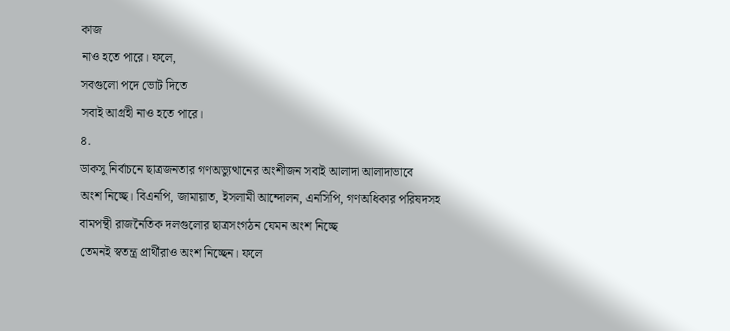কাজ
নাও হতে পারে। ফলে,
সবগুলো পদে ভোট দিতে
সবাই আগ্রহী নাও হতে পারে।
৪.
ডাকসু নির্বাচনে ছাত্রজনতার গণঅভ্যুত্থানের অংশীজন সবাই আলাদা আলাদাভাবে
অংশ নিচ্ছে। বিএনপি, জামায়াত, ইসলামী আন্দোলন, এনসিপি, গণঅধিকার পরিষদসহ বামপন্থী রাজনৈতিক দলগুলোর ছাত্রসংগঠন যেমন অংশ নিচ্ছে
তেমনই স্বতন্ত্র প্রার্থীরাও অংশ নিচ্ছেন। ফলে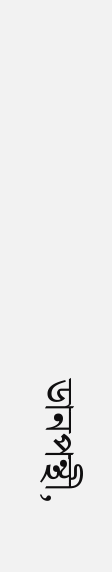ডানপন্থী,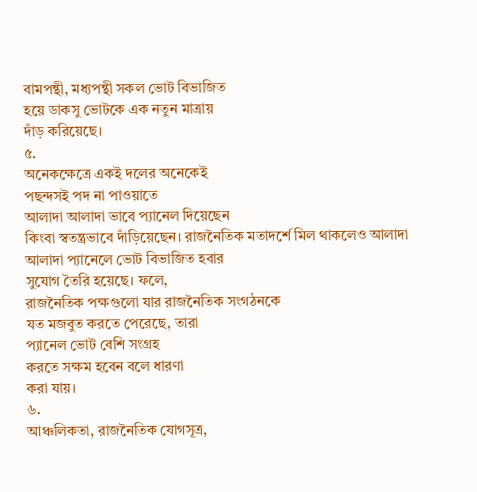বামপন্থী, মধ্যপন্থী সকল ভোট বিভাজিত
হয়ে ডাকসু ভোটকে এক নতুন মাত্রায়
দাঁড় করিয়েছে।
৫.
অনেকক্ষেত্রে একই দলের অনেকেই
পছন্দসই পদ না পাওয়াতে
আলাদা আলাদা ভাবে প্যানেল দিয়েছেন
কিংবা স্বতন্ত্রভাবে দাঁড়িয়েছেন। রাজনৈতিক মতাদর্শে মিল থাকলেও আলাদা
আলাদা প্যানেলে ভোট বিভাজিত হবার
সুযোগ তৈরি হয়েছে। ফলে,
রাজনৈতিক পক্ষগুলো যার রাজনৈতিক সংগঠনকে
যত মজবুত করতে পেরেছে, তারা
প্যানেল ভোট বেশি সংগ্রহ
করতে সক্ষম হবেন বলে ধারণা
করা যায়।
৬.
আঞ্চলিকতা, রাজনৈতিক যোগসূত্র,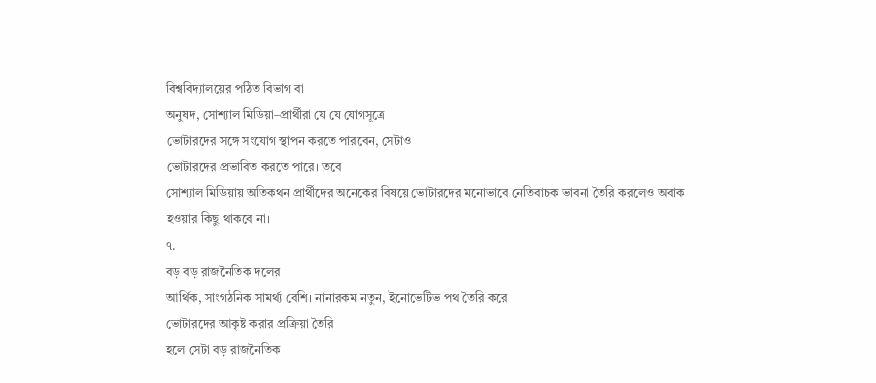বিশ্ববিদ্যালয়ের পঠিত বিভাগ বা
অনুষদ, সোশ্যাল মিডিয়া–প্রার্থীরা যে যে যোগসূত্রে
ভোটারদের সঙ্গে সংযোগ স্থাপন করতে পারবেন, সেটাও
ভোটারদের প্রভাবিত করতে পারে। তবে
সোশ্যাল মিডিয়ায় অতিকথন প্রার্থীদের অনেকের বিষয়ে ভোটারদের মনোভাবে নেতিবাচক ভাবনা তৈরি করলেও অবাক
হওয়ার কিছু থাকবে না।
৭.
বড় বড় রাজনৈতিক দলের
আর্থিক, সাংগঠনিক সামর্থ্য বেশি। নানারকম নতুন, ইনোভেটিভ পথ তৈরি করে
ভোটারদের আকৃষ্ট করার প্রক্রিয়া তৈরি
হলে সেটা বড় রাজনৈতিক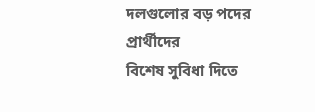দলগুলোর বড় পদের প্রার্থীদের
বিশেষ সুবিধা দিতে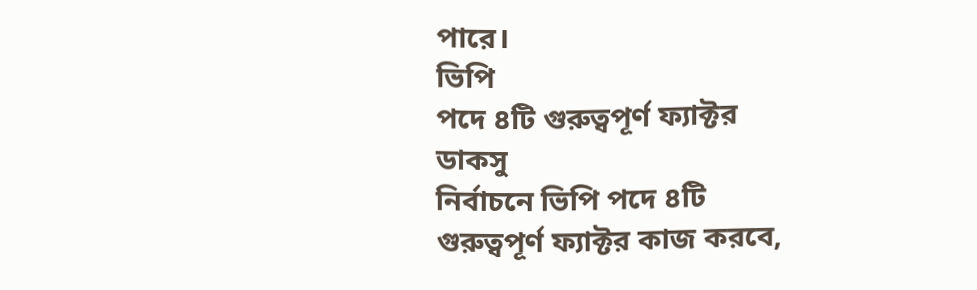পারে।
ভিপি
পদে ৪টি গুরুত্বপূর্ণ ফ্যাক্টর
ডাকসু
নির্বাচনে ভিপি পদে ৪টি
গুরুত্বপূর্ণ ফ্যাক্টর কাজ করবে,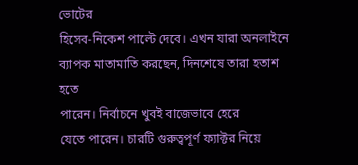ভোটের
হিসেব-নিকেশ পাল্টে দেবে। এখন যারা অনলাইনে
ব্যাপক মাতামাতি করছেন, দিনশেষে তারা হতাশ হতে
পারেন। নির্বাচনে খুবই বাজেভাবে হেরে
যেতে পারেন। চারটি গুরুত্বপূর্ণ ফ্যাক্টর নিয়ে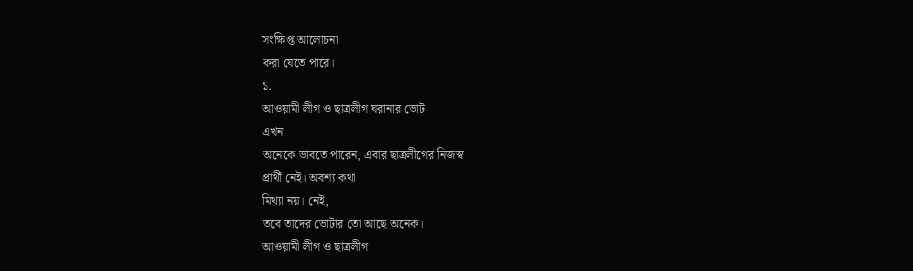সংক্ষিপ্ত আলোচনা
করা যেতে পারে।
১.
আওয়ামী লীগ ও ছাত্রলীগ ঘরানার ভোট
এখন
অনেকে ভাবতে পারেন, এবার ছাত্রলীগের নিজস্ব
প্রার্থী নেই। অবশ্য কথা
মিথ্যা নয়। নেই,
তবে তাদের ভোটার তো আছে অনেক।
আওয়ামী লীগ ও ছাত্রলীগ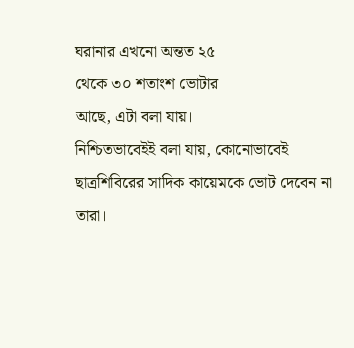ঘরানার এখনো অন্তত ২৫
থেকে ৩০ শতাংশ ভোটার
আছে, এটা বলা যায়।
নিশ্চিতভাবেইই বলা যায়, কোনোভাবেই
ছাত্রশিবিরের সাদিক কায়েমকে ভোট দেবেন না
তারা।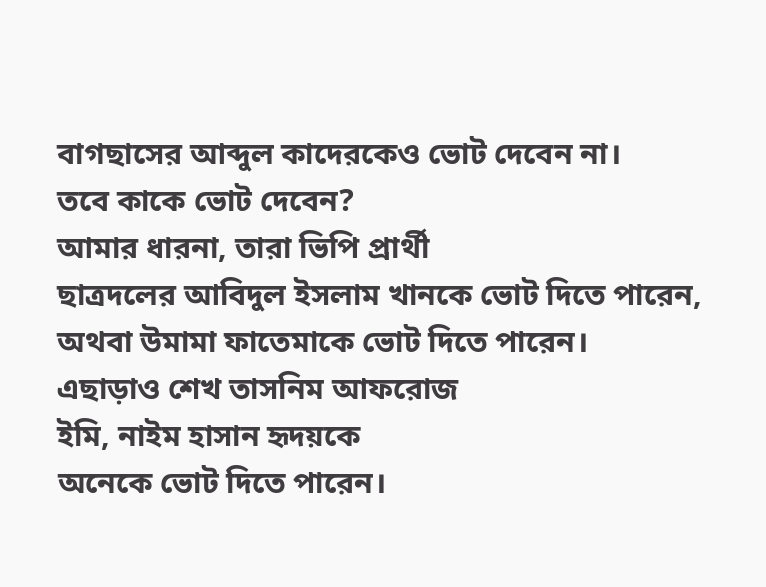বাগছাসের আব্দুল কাদেরকেও ভোট দেবেন না।
তবে কাকে ভোট দেবেন?
আমার ধারনা, তারা ভিপি প্রার্থী
ছাত্রদলের আবিদুল ইসলাম খানকে ভোট দিতে পারেন,
অথবা উমামা ফাতেমাকে ভোট দিতে পারেন।
এছাড়াও শেখ তাসনিম আফরোজ
ইমি, নাইম হাসান হৃদয়কে
অনেকে ভোট দিতে পারেন।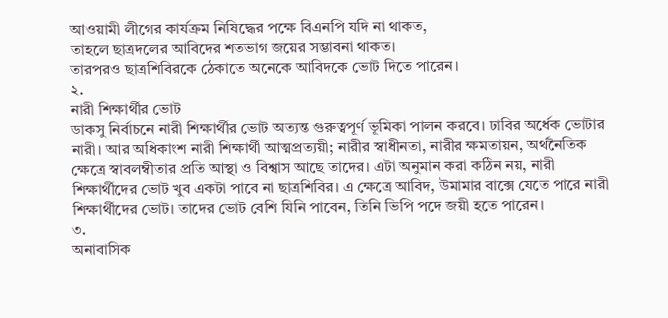আওয়ামী লীগের কার্যক্রম নিষিদ্ধের পক্ষে বিএনপি যদি না থাকত,
তাহলে ছাত্রদলের আবিদের শতভাগ জয়ের সম্ভাবনা থাকত।
তারপরও ছাত্রশিবিরকে ঠেকাতে অনেকে আবিদকে ভোট দিতে পারেন।
২.
নারী শিক্ষার্থীর ভোট
ডাকসু নির্বাচনে নারী শিক্ষার্থীর ভোট অত্যন্ত গুরুত্বপূর্ণ ভূমিকা পালন করবে। ঢাবির অর্ধেক ভোটার নারী। আর অধিকাংশ নারী শিক্ষার্থী আত্মপ্রত্যয়ী; নারীর স্বাধীনতা, নারীর ক্ষমতায়ন, অর্থনৈতিক ক্ষেত্রে স্বাবলম্বীতার প্রতি আস্থা ও বিশ্বাস আছে তাদের। এটা অনুমান করা কঠিন নয়, নারী শিক্ষার্থীদের ভোট খুব একটা পাবে না ছাত্রশিবির। এ ক্ষেত্রে আবিদ, উমামার বাক্সে যেতে পারে নারী শিক্ষার্থীদের ভোট। তাদের ভোট বেশি যিনি পাবেন, তিনি ভিপি পদে জয়ী হতে পারেন।
৩.
অনাবাসিক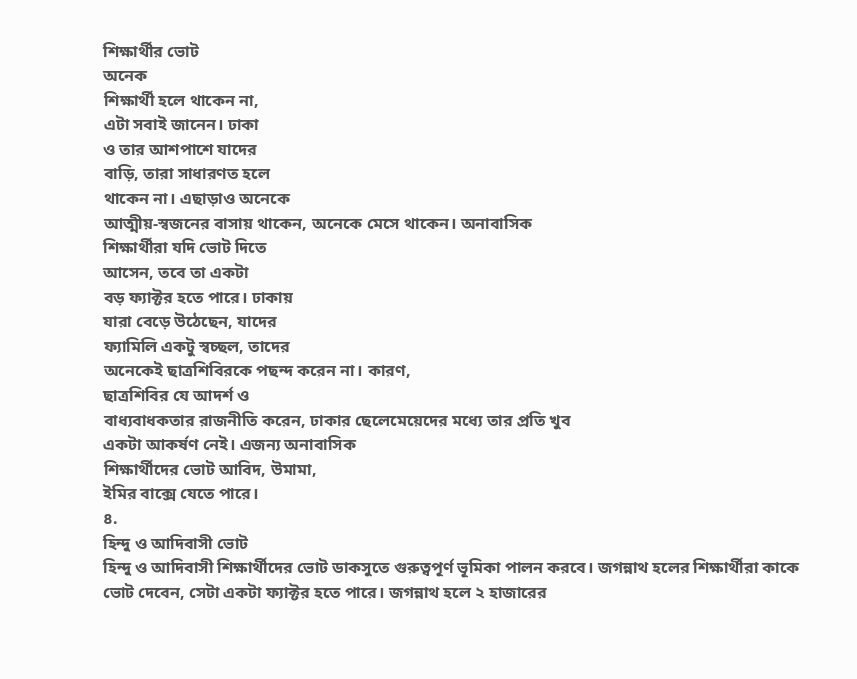শিক্ষার্থীর ভোট
অনেক
শিক্ষার্থী হলে থাকেন না,
এটা সবাই জানেন। ঢাকা
ও তার আশপাশে যাদের
বাড়ি, তারা সাধারণত হলে
থাকেন না। এছাড়াও অনেকে
আত্মীয়-স্বজনের বাসায় থাকেন, অনেকে মেসে থাকেন। অনাবাসিক
শিক্ষার্থীরা যদি ভোট দিতে
আসেন, তবে তা একটা
বড় ফ্যাক্টর হতে পারে। ঢাকায়
যারা বেড়ে উঠেছেন, যাদের
ফ্যামিলি একটু স্বচ্ছল, তাদের
অনেকেই ছাত্রশিবিরকে পছন্দ করেন না। কারণ,
ছাত্রশিবির যে আদর্শ ও
বাধ্যবাধকতার রাজনীতি করেন, ঢাকার ছেলেমেয়েদের মধ্যে তার প্রতি খুব
একটা আকর্ষণ নেই। এজন্য অনাবাসিক
শিক্ষার্থীদের ভোট আবিদ, উমামা,
ইমির বাক্সে যেতে পারে।
৪.
হিন্দু ও আদিবাসী ভোট
হিন্দু ও আদিবাসী শিক্ষার্থীদের ভোট ডাকসুতে গুরুত্বপূর্ণ ভূমিকা পালন করবে। জগন্নাথ হলের শিক্ষার্থীরা কাকে ভোট দেবেন, সেটা একটা ফ্যাক্টর হতে পারে। জগন্নাথ হলে ২ হাজারের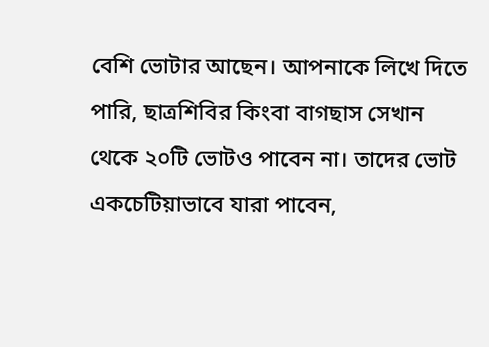বেশি ভোটার আছেন। আপনাকে লিখে দিতে পারি, ছাত্রশিবির কিংবা বাগছাস সেখান থেকে ২০টি ভোটও পাবেন না। তাদের ভোট একচেটিয়াভাবে যারা পাবেন,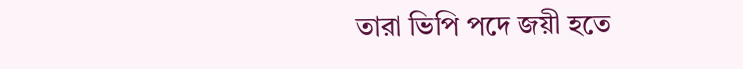তারা ভিপি পদে জয়ী হতে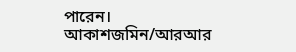পারেন।
আকাশজমিন/আরআর